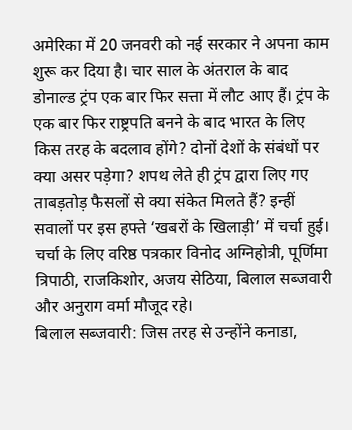अमेरिका में 20 जनवरी को नई सरकार ने अपना काम शुरू कर दिया है। चार साल के अंतराल के बाद डोनाल्ड ट्रंप एक बार फिर सत्ता में लौट आए हैं। ट्रंप के एक बार फिर राष्ट्रपति बनने के बाद भारत के लिए किस तरह के बदलाव होंगे? दोनों देशों के संबंधों पर क्या असर पड़ेगा? शपथ लेते ही ट्रंप द्वारा लिए गए ताबड़तोड़ फैसलों से क्या संकेत मिलते हैं? इन्हीं सवालों पर इस हफ्ते ‘खबरों के खिलाड़ी’ में चर्चा हुई। चर्चा के लिए वरिष्ठ पत्रकार विनोद अग्निहोत्री, पूर्णिमा त्रिपाठी, राजकिशोर, अजय सेठिया, बिलाल सब्जवारी और अनुराग वर्मा मौजूद रहे।
बिलाल सब्जवारी: जिस तरह से उन्होंने कनाडा,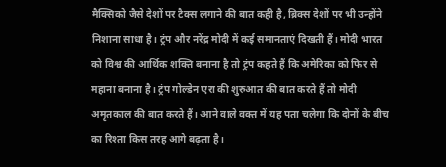मैक्सिको जैसे देशों पर टैक्स लगाने की बात कही है, ब्रिक्स देशों पर भी उन्होंने निशाना साधा है। ट्रंप और नरेंद्र मोदी में कई समानताएं दिखती हैं। मोदी भारत को विश्व की आर्थिक शक्ति बनाना है तो ट्रंप कहते हैं कि अमेरिका को फिर से महाना बनाना है। ट्रंप गोल्डेन एरा की शुरुआत की बात करते हैं तो मोदी अमृतकाल की बात करते हैं। आने वाले वक्त में यह पता चलेगा कि दोनों के बीच का रिश्ता किस तरह आगे बढ़ता है।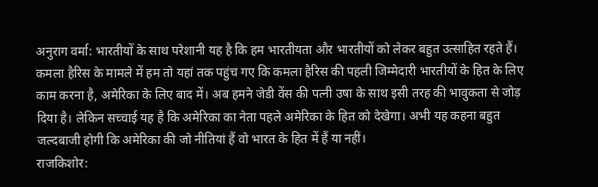अनुराग वर्मा: भारतीयों के साथ परेशानी यह है कि हम भारतीयता और भारतीयों को लेकर बहुत उत्साहित रहते हैं। कमला हैरिस के मामले में हम तो यहां तक पहुंच गए कि कमला हैरिस की पहली जिम्मेदारी भारतीयों के हित के लिए काम करना है, अमेरिका के लिए बाद में। अब हमने जेडी वेंस की पत्नी उषा के साथ इसी तरह की भावुकता से जोड़ दिया है। लेकिन सच्चाई यह है कि अमेरिका का नेता पहले अमेरिका के हित को देखेगा। अभी यह कहना बहुत जल्दबाजी होगी कि अमेरिका की जो नीतियां हैं वो भारत के हित में हैं या नहीं।
राजकिशोर: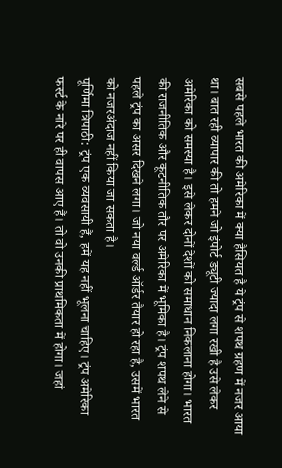सबसे पहले भारत की अमेरिका में क्या हैसियत है ये ट्रंप से शपथ ग्रहण में नजर आया था। बात रही व्यापार की तो हमने जो इंपोर्ट ड्यूटी ज्यादा लगा रखी है उसे लेकर अमेरिका को समस्या है। इसे लेकर दोनों देशों को समाधान निकलाना होगा। भारत की राजनीतिक और कूटनीतिक तौर पर अमेरिका में भूमिका है। ट्रंप शपथ लेने से पहले ट्रंप का असर दिखने लगा। जो नया वर्ल्ड ऑर्डर तैयार हो रहा है, उसमें भारत को नजरअंदाज नहीं किया जा सकता है।
पूर्णिमा त्रिपाठी: ट्रंप एक व्यवसायी हैं, हमें यह नहीं भूलना चाहिए। ट्रंप अमेरिका फर्स्ट के नारे पर ही वापस आए हैं। तो वो उनकी प्राथमिकता में होगा। जहां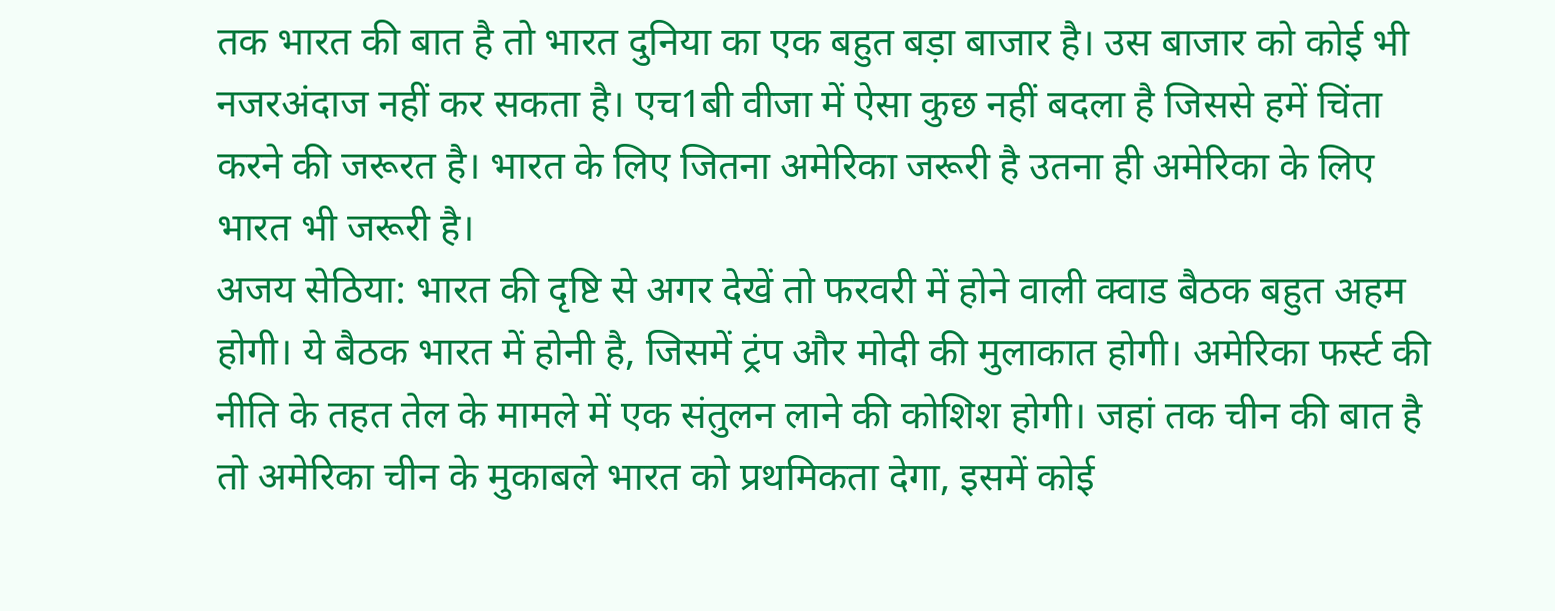तक भारत की बात है तो भारत दुनिया का एक बहुत बड़ा बाजार है। उस बाजार को कोई भी नजरअंदाज नहीं कर सकता है। एच1बी वीजा में ऐसा कुछ नहीं बदला है जिससे हमें चिंता करने की जरूरत है। भारत के लिए जितना अमेरिका जरूरी है उतना ही अमेरिका के लिए भारत भी जरूरी है।
अजय सेठिया: भारत की दृष्टि से अगर देखें तो फरवरी में होने वाली क्वाड बैठक बहुत अहम होगी। ये बैठक भारत में होनी है, जिसमें ट्रंप और मोदी की मुलाकात होगी। अमेरिका फर्स्ट की नीति के तहत तेल के मामले में एक संतुलन लाने की कोशिश होगी। जहां तक चीन की बात है तो अमेरिका चीन के मुकाबले भारत को प्रथमिकता देगा, इसमें कोई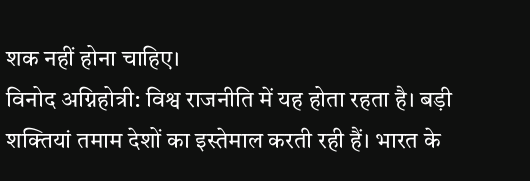शक नहीं होना चाहिए।
विनोद अग्निहोत्री: विश्व राजनीति में यह होता रहता है। बड़ी शक्तियां तमाम देशों का इस्तेमाल करती रही हैं। भारत के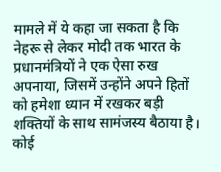मामले में ये कहा जा सकता है कि नेहरू से लेकर मोदी तक भारत के प्रधानमंत्रियों ने एक ऐसा रुख अपनाया, जिसमें उन्होंने अपने हितों को हमेशा ध्यान में रखकर बड़ी शक्तियों के साथ सामंजस्य बैठाया है। कोई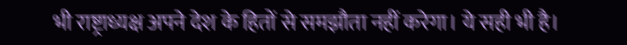भी राष्ट्राध्यक्ष अपने देश के हितों से समझौता नहीं करेगा। ये सही भी है।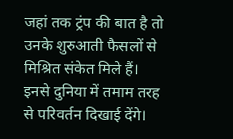जहां तक ट्रंप की बात है तो उनके शुरुआती फैसलों से मिश्रित संकेत मिले हैं। इनसे दुनिया में तमाम तरह से परिवर्तन दिखाई देंगे।